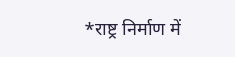*राष्ट्र निर्माण में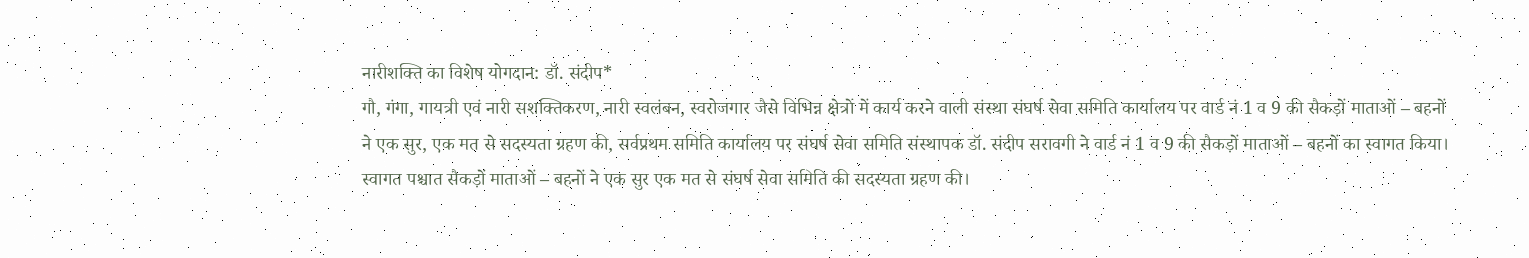नारीशक्ति का विशेष योगदान: डॉ. संदीप*
गौ, गंगा, गायत्री एवं नारी सशक्तिकरण, नारी स्वलंबन, स्वरोजगार जैसे विभिन्न क्षेत्रों में कार्य करने वाली संस्था संघर्ष सेवा समिति कार्यालय पर वार्ड नं 1 व 9 की सैकड़ों माताओं – बहनों ने एक सुर, एक मत से सदस्यता ग्रहण की, सर्वप्रथम समिति कार्यालय पर संघर्ष सेवा समिति संस्थापक डॉ. संदीप सरावगी ने वार्ड नं 1 व 9 की सैकड़ों माताओं – बहनों का स्वागत किया। स्वागत पश्चात सैकड़ों माताओं – बहनों ने एक सुर एक मत से संघर्ष सेवा समिति की सदस्यता ग्रहण की।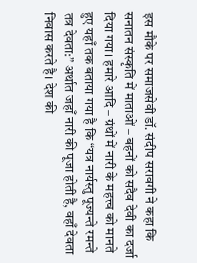इस मौके पर समाजसेवी डॉ. संदीप सरावगी ने कहा कि सनातन संस्कृति में माताओं – बहनों को सदैव देवी का दर्जा दिया गया। हमारे आदि – ग्रंथों में नारी के महत्त्व को मानते हुए यहाँ तक बताया गया है कि “यत्र नार्यस्तु पूज्यन्ते रमन्ते तत्र देवता:” अर्थात जहाँ नारी की पूजा होती है, वहाँ देवता निवास करते है। देश की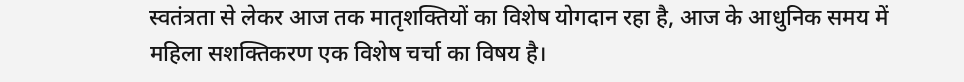स्वतंत्रता से लेकर आज तक मातृशक्तियों का विशेष योगदान रहा है, आज के आधुनिक समय में महिला सशक्तिकरण एक विशेष चर्चा का विषय है।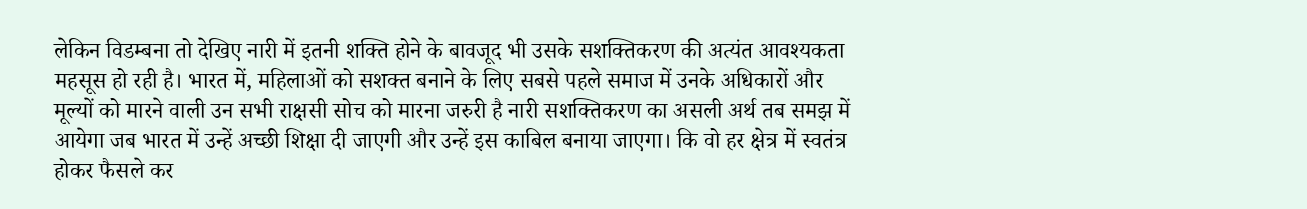लेकिन विडम्बना तो देखिए नारी में इतनी शक्ति होने के बावजूद भी उसके सशक्तिकरण की अत्यंत आवश्यकता महसूस हो रही है। भारत में, महिलाओं को सशक्त बनाने के लिए सबसे पहले समाज में उनके अधिकारों और मूल्यों को मारने वाली उन सभी राक्षसी सोच को मारना जरुरी है नारी सशक्तिकरण का असली अर्थ तब समझ में आयेगा जब भारत में उन्हें अच्छी शिक्षा दी जाएगी और उन्हें इस काबिल बनाया जाएगा। कि वो हर क्षेत्र में स्वतंत्र होकर फैसले कर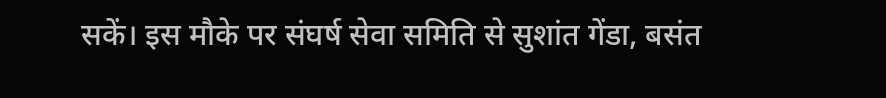सकें। इस मौके पर संघर्ष सेवा समिति से सुशांत गेंडा, बसंत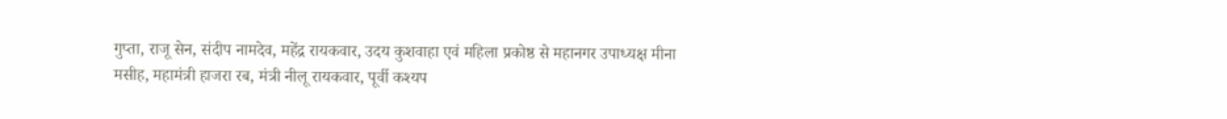गुप्ता, राजू सेन, संदीप नामदेव, महेंद्र रायकवार, उदय कुशवाहा एवं महिला प्रकोष्ठ से महानगर उपाध्यक्ष मीना मसीह, महामंत्री हाजरा रब, मंत्री नीलू रायकवार, पूर्वी कश्यप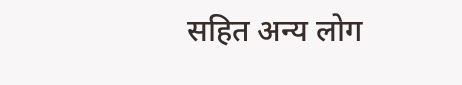सहित अन्य लोग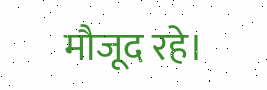मौजूद रहे।